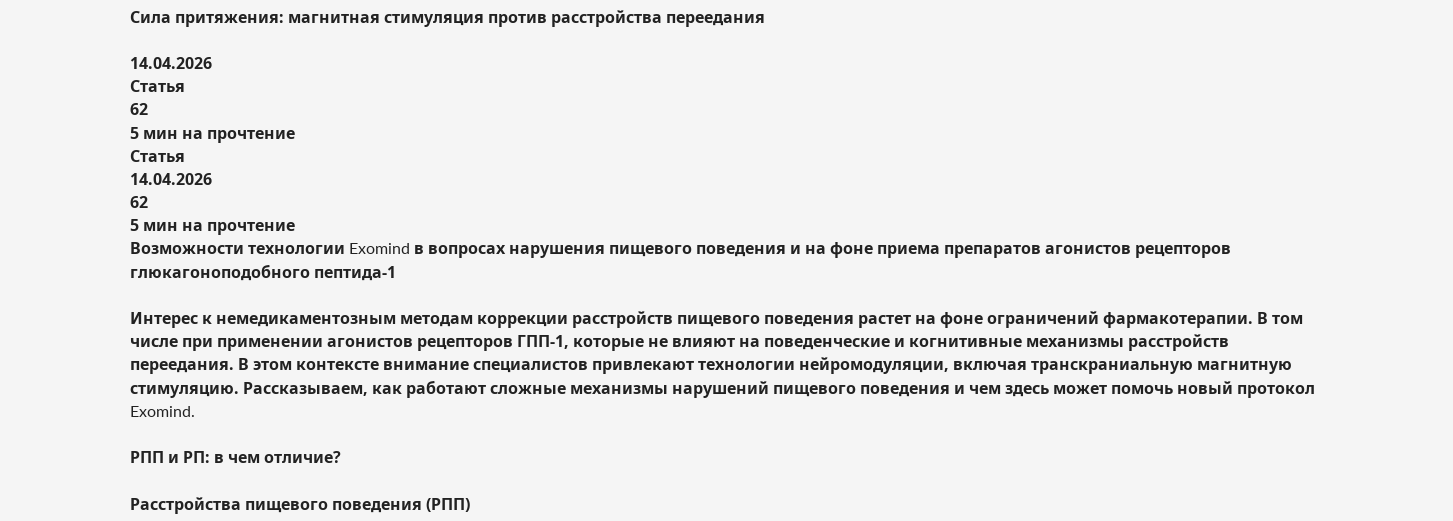Сила притяжения: магнитная стимуляция против расстройства переедания

14.04.2026
Статья
62
5 мин на прочтение
Статья
14.04.2026
62
5 мин на прочтение
Возможности технологии Exomind в вопросах нарушения пищевого поведения и на фоне приема препаратов агонистов рецепторов глюкагоноподобного пептида-1

Интерес к немедикаментозным методам коррекции расстройств пищевого поведения растет на фоне ограничений фармакотерапии. В том числе при применении агонистов рецепторов ГПП-1, которые не влияют на поведенческие и когнитивные механизмы расстройств переедания. В этом контексте внимание специалистов привлекают технологии нейромодуляции, включая транскраниальную магнитную стимуляцию. Рассказываем, как работают сложные механизмы нарушений пищевого поведения и чем здесь может помочь новый протокол Exomind.

РПП и РП: в чем отличие?

Расстройства пищевого поведения (РПП)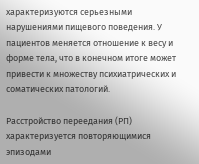характеризуются серьезными нарушениями пищевого поведения. У пациентов меняется отношение к весу и форме тела, что в конечном итоге может привести к множеству психиатрических и соматических патологий.

Расстройство переедания (РП) характеризуется повторяющимися эпизодами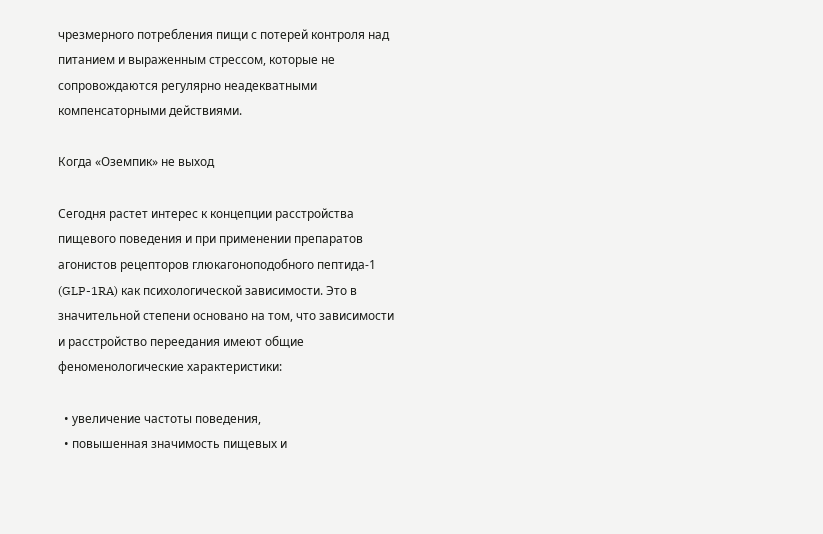чрезмерного потребления пищи с потерей контроля над питанием и выраженным стрессом, которые не сопровождаются регулярно неадекватными компенсаторными действиями.

Когда «Оземпик» не выход

Сегодня растет интерес к концепции расстройства пищевого поведения и при применении препаратов агонистов рецепторов глюкагоноподобного пептида-1 (GLP-1RA) как психологической зависимости. Это в значительной степени основано на том, что зависимости и расстройство переедания имеют общие феноменологические характеристики:

  • увеличение частоты поведения,
  • повышенная значимость пищевых и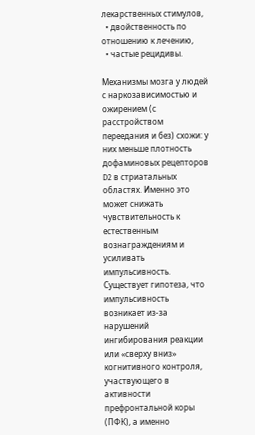лекарственных стимулов,
  • двойственность по отношению к лечению,
  • частые рецидивы.

Механизмы мозга у людей с наркозависимостью и ожирением (с расстройством переедания и без) схожи: у них меньше плотность дофаминовых рецепторов D2 в стриатальных областях. Именно это может снижать чувствительность к естественным вознаграждениям и усиливать импульсивность. Существует гипотеза, что импульсивность возникает из-за нарушений ингибирования реакции или «сверху вниз» когнитивного контроля, участвующего в активности префронтальной коры (ПФК), а именно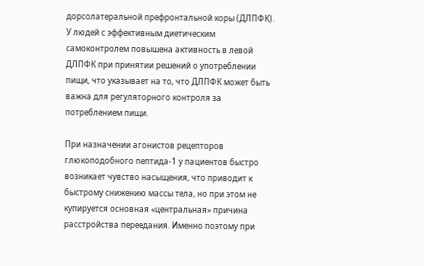дорсолатеральной префронтальной коры (ДЛПФК). У людей с эффективным диетическим самоконтролем повышена активность в левой ДЛПФК при принятии решений о употреблении пищи, что указывает на то, что ДЛПФК может быть важна для регуляторного контроля за потреблением пищи.

При назначении агонистов рецепторов глюкоподобного пептида-1 у пациентов быстро возникает чувство насыщения, что приводит к быстрому снижению массы тела, но при этом не купируется основная «центральная» причина расстройства переедания. Именно поэтому при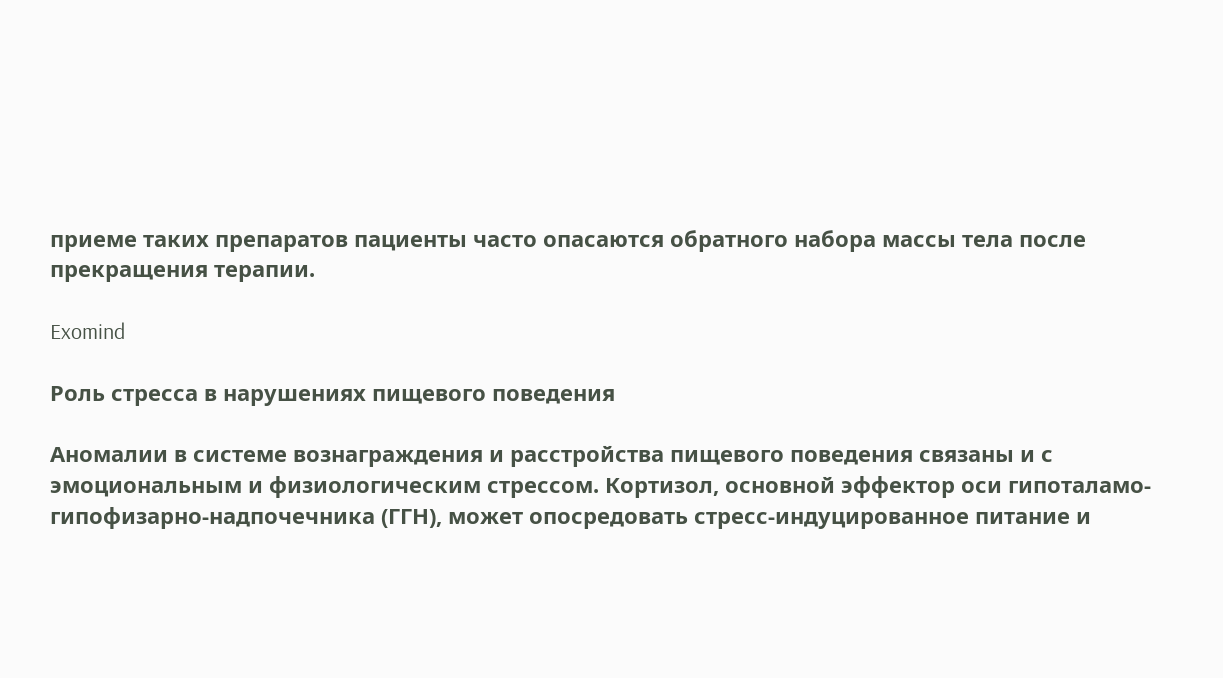приеме таких препаратов пациенты часто опасаются обратного набора массы тела после прекращения терапии.

Exomind

Роль стресса в нарушениях пищевого поведения

Аномалии в системе вознаграждения и расстройства пищевого поведения связаны и с эмоциональным и физиологическим стрессом. Кортизол, основной эффектор оси гипоталамо-гипофизарно-надпочечника (ГГН), может опосредовать стресс-индуцированное питание и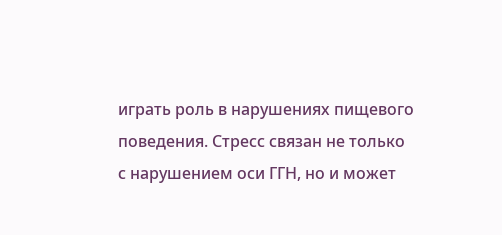играть роль в нарушениях пищевого поведения. Стресс связан не только с нарушением оси ГГН, но и может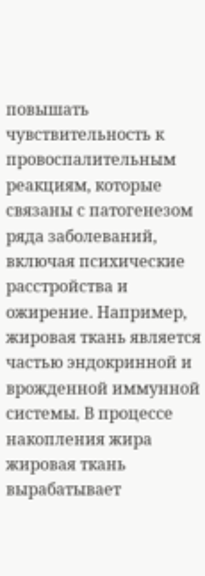повышать чувствительность к провоспалительным реакциям, которые связаны с патогенезом ряда заболеваний, включая психические расстройства и ожирение. Например, жировая ткань является частью эндокринной и врожденной иммунной системы. В процессе накопления жира жировая ткань вырабатывает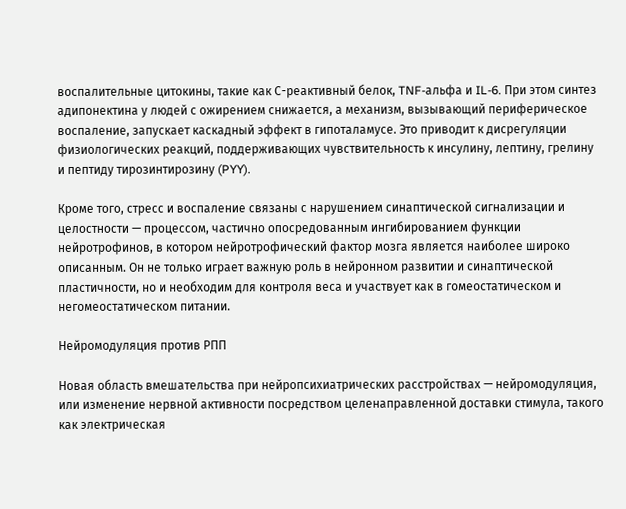воспалительные цитокины, такие как С-реактивный белок, TNF-альфа и IL-6. При этом синтез адипонектина у людей с ожирением снижается, а механизм, вызывающий периферическое воспаление, запускает каскадный эффект в гипоталамусе. Это приводит к дисрегуляции физиологических реакций, поддерживающих чувствительность к инсулину, лептину, грелину и пептиду тирозинтирозину (PYY).

Кроме того, стресс и воспаление связаны с нарушением синаптической сигнализации и целостности — процессом, частично опосредованным ингибированием функции нейротрофинов, в котором нейротрофический фактор мозга является наиболее широко описанным. Он не только играет важную роль в нейронном развитии и синаптической пластичности, но и необходим для контроля веса и участвует как в гомеостатическом и негомеостатическом питании.

Нейромодуляция против РПП

Новая область вмешательства при нейропсихиатрических расстройствах — нейромодуляция, или изменение нервной активности посредством целенаправленной доставки стимула, такого как электрическая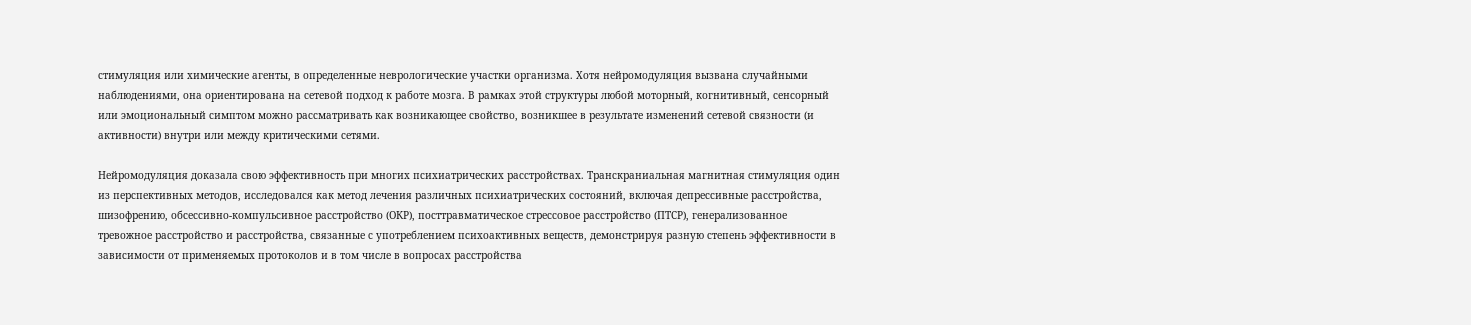стимуляция или химические агенты, в определенные неврологические участки организма. Хотя нейромодуляция вызвана случайными наблюдениями, она ориентирована на сетевой подход к работе мозга. В рамках этой структуры любой моторный, когнитивный, сенсорный или эмоциональный симптом можно рассматривать как возникающее свойство, возникшее в результате изменений сетевой связности (и активности) внутри или между критическими сетями.

Нейромодуляция доказала свою эффективность при многих психиатрических расстройствах. Транскраниальная магнитная стимуляция один из перспективных методов, исследовался как метод лечения различных психиатрических состояний, включая депрессивные расстройства, шизофрению, обсессивно-компульсивное расстройство (ОКР), посттравматическое стрессовое расстройство (ПТСР), генерализованное тревожное расстройство и расстройства, связанные с употреблением психоактивных веществ, демонстрируя разную степень эффективности в зависимости от применяемых протоколов и в том числе в вопросах расстройства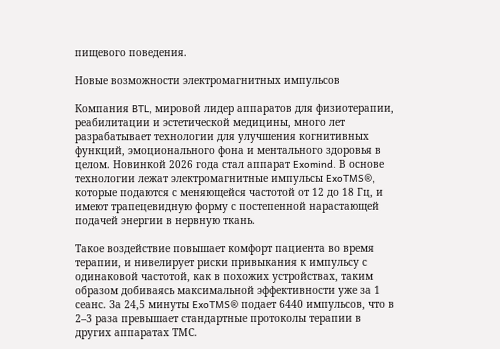пищевого поведения.

Новые возможности электромагнитных импульсов

Компания BTL, мировой лидер аппаратов для физиотерапии, реабилитации и эстетической медицины, много лет разрабатывает технологии для улучшения когнитивных функций, эмоционального фона и ментального здоровья в целом. Новинкой 2026 года стал аппарат Exomind. В основе технологии лежат электромагнитные импульсы ExoTMS®, которые подаются с меняющейся частотой от 12 до 18 Гц, и имеют трапецевидную форму с постепенной нарастающей подачей энергии в нервную ткань.

Такое воздействие повышает комфорт пациента во время терапии, и нивелирует риски привыкания к импульсу с одинаковой частотой, как в похожих устройствах, таким образом добиваясь максимальной эффективности уже за 1 сеанс. За 24,5 минуты ExoTMS® подает 6440 импульсов, что в 2–3 раза превышает стандартные протоколы терапии в других аппаратах ТМС.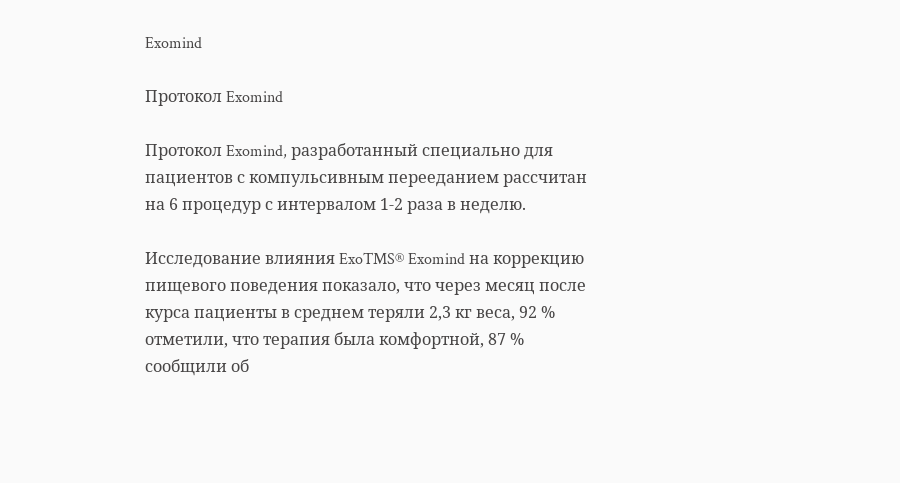Exomind

Протокол Exomind

Протокол Exomind, разработанный специально для пациентов с компульсивным перееданием рассчитан на 6 процедур с интервалом 1-2 раза в неделю.

Исследование влияния ExoTMS® Exomind на коррекцию пищевого поведения показало, что через месяц после курса пациенты в среднем теряли 2,3 кг веса, 92 % отметили, что терапия была комфортной, 87 % сообщили об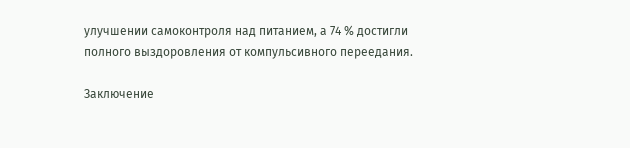улучшении самоконтроля над питанием, а 74 % достигли полного выздоровления от компульсивного переедания.

Заключение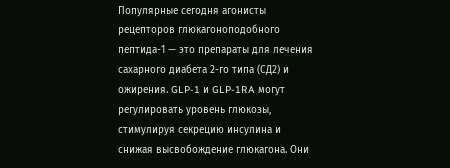Популярные сегодня агонисты рецепторов глюкагоноподобного пептида-1 — это препараты для лечения сахарного диабета 2-го типа (СД2) и ожирения. GLP-1 и GLP-1RA могут регулировать уровень глюкозы, стимулируя секрецию инсулина и снижая высвобождение глюкагона. Они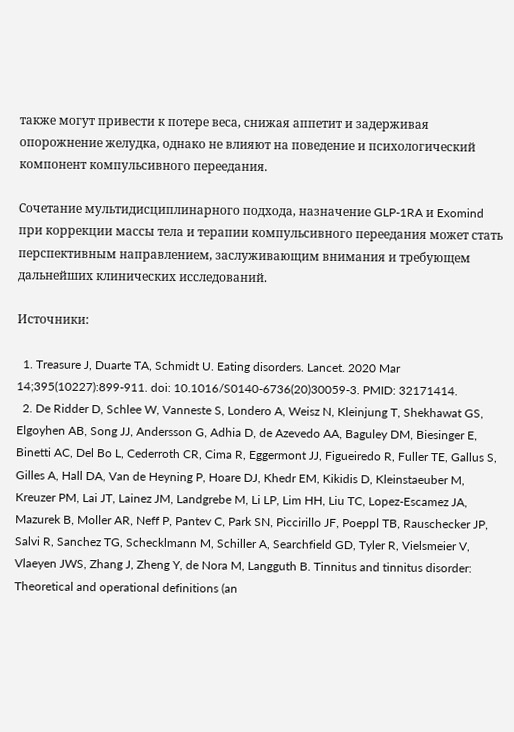также могут привести к потере веса, снижая аппетит и задерживая опорожнение желудка, однако не влияют на поведение и психологический компонент компульсивного переедания.

Сочетание мультидисциплинарного подхода, назначение GLP-1RA и Exomind при коррекции массы тела и терапии компульсивного переедания может стать перспективным направлением, заслуживающим внимания и требующем дальнейших клинических исследований.

Источники:

  1. Treasure J, Duarte TA, Schmidt U. Eating disorders. Lancet. 2020 Mar 14;395(10227):899-911. doi: 10.1016/S0140-6736(20)30059-3. PMID: 32171414.
  2. De Ridder D, Schlee W, Vanneste S, Londero A, Weisz N, Kleinjung T, Shekhawat GS, Elgoyhen AB, Song JJ, Andersson G, Adhia D, de Azevedo AA, Baguley DM, Biesinger E, Binetti AC, Del Bo L, Cederroth CR, Cima R, Eggermont JJ, Figueiredo R, Fuller TE, Gallus S, Gilles A, Hall DA, Van de Heyning P, Hoare DJ, Khedr EM, Kikidis D, Kleinstaeuber M, Kreuzer PM, Lai JT, Lainez JM, Landgrebe M, Li LP, Lim HH, Liu TC, Lopez-Escamez JA, Mazurek B, Moller AR, Neff P, Pantev C, Park SN, Piccirillo JF, Poeppl TB, Rauschecker JP, Salvi R, Sanchez TG, Schecklmann M, Schiller A, Searchfield GD, Tyler R, Vielsmeier V, Vlaeyen JWS, Zhang J, Zheng Y, de Nora M, Langguth B. Tinnitus and tinnitus disorder: Theoretical and operational definitions (an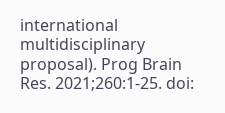international multidisciplinary proposal). Prog Brain Res. 2021;260:1-25. doi: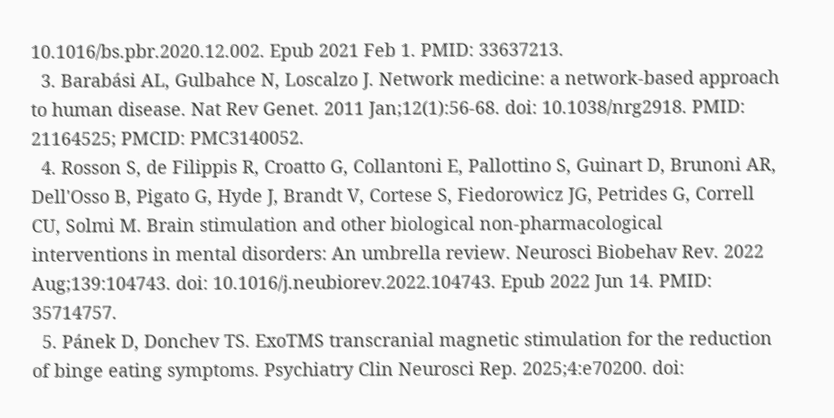10.1016/bs.pbr.2020.12.002. Epub 2021 Feb 1. PMID: 33637213.
  3. Barabási AL, Gulbahce N, Loscalzo J. Network medicine: a network-based approach to human disease. Nat Rev Genet. 2011 Jan;12(1):56-68. doi: 10.1038/nrg2918. PMID: 21164525; PMCID: PMC3140052.
  4. Rosson S, de Filippis R, Croatto G, Collantoni E, Pallottino S, Guinart D, Brunoni AR, Dell'Osso B, Pigato G, Hyde J, Brandt V, Cortese S, Fiedorowicz JG, Petrides G, Correll CU, Solmi M. Brain stimulation and other biological non-pharmacological interventions in mental disorders: An umbrella review. Neurosci Biobehav Rev. 2022 Aug;139:104743. doi: 10.1016/j.neubiorev.2022.104743. Epub 2022 Jun 14. PMID: 35714757.
  5. Pánek D, Donchev TS. ExoTMS transcranial magnetic stimulation for the reduction of binge eating symptoms. Psychiatry Clin Neurosci Rep. 2025;4:e70200. doi: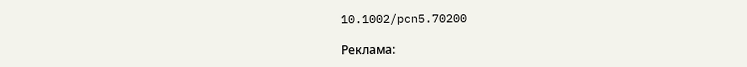10.1002/pcn5.70200

Реклама: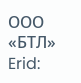ООО «БТЛ»
Erid: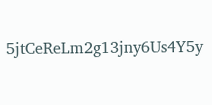5jtCeReLm2g13jny6Us4Y5y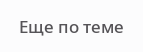Еще по теме